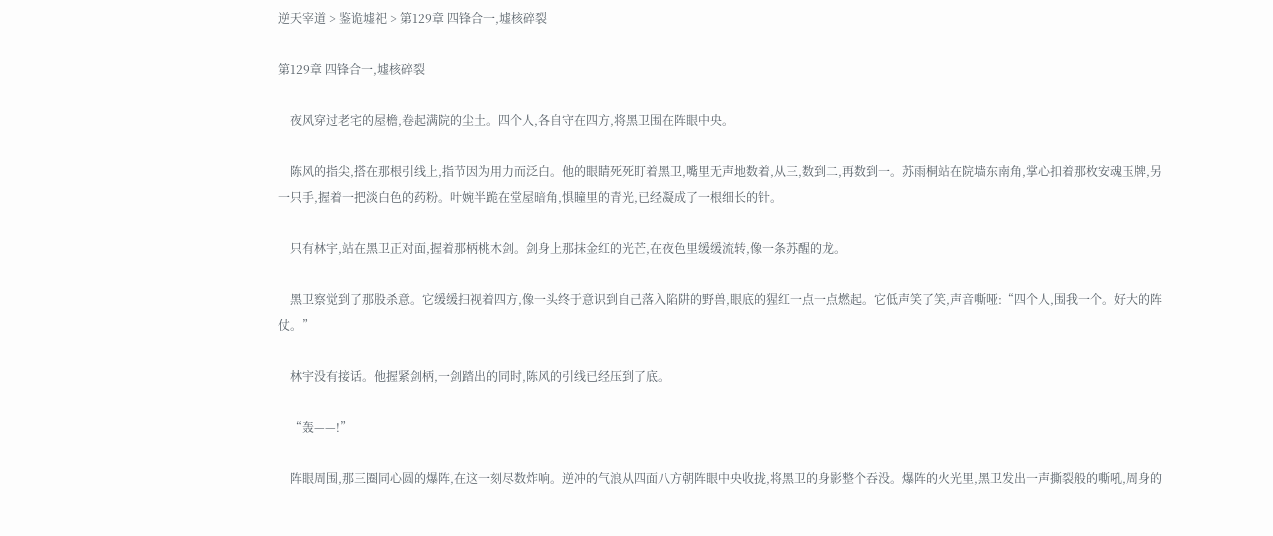逆天宰道 > 鉴诡墟祀 > 第129章 四锋合一,墟核碎裂

第129章 四锋合一,墟核碎裂

    夜风穿过老宅的屋檐,卷起满院的尘土。四个人,各自守在四方,将黑卫围在阵眼中央。

    陈风的指尖,搭在那根引线上,指节因为用力而泛白。他的眼睛死死盯着黑卫,嘴里无声地数着,从三,数到二,再数到一。苏雨桐站在院墙东南角,掌心扣着那枚安魂玉牌,另一只手,握着一把淡白色的药粉。叶婉半跪在堂屋暗角,惧瞳里的青光,已经凝成了一根细长的针。

    只有林宇,站在黑卫正对面,握着那柄桃木剑。剑身上那抹金红的光芒,在夜色里缓缓流转,像一条苏醒的龙。

    黑卫察觉到了那股杀意。它缓缓扫视着四方,像一头终于意识到自己落入陷阱的野兽,眼底的猩红一点一点燃起。它低声笑了笑,声音嘶哑:“四个人,围我一个。好大的阵仗。”

    林宇没有接话。他握紧剑柄,一剑踏出的同时,陈风的引线已经压到了底。

    “轰——!”

    阵眼周围,那三圈同心圆的爆阵,在这一刻尽数炸响。逆冲的气浪从四面八方朝阵眼中央收拢,将黑卫的身影整个吞没。爆阵的火光里,黑卫发出一声撕裂般的嘶吼,周身的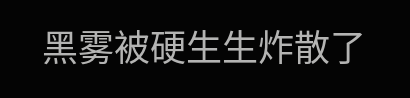黑雾被硬生生炸散了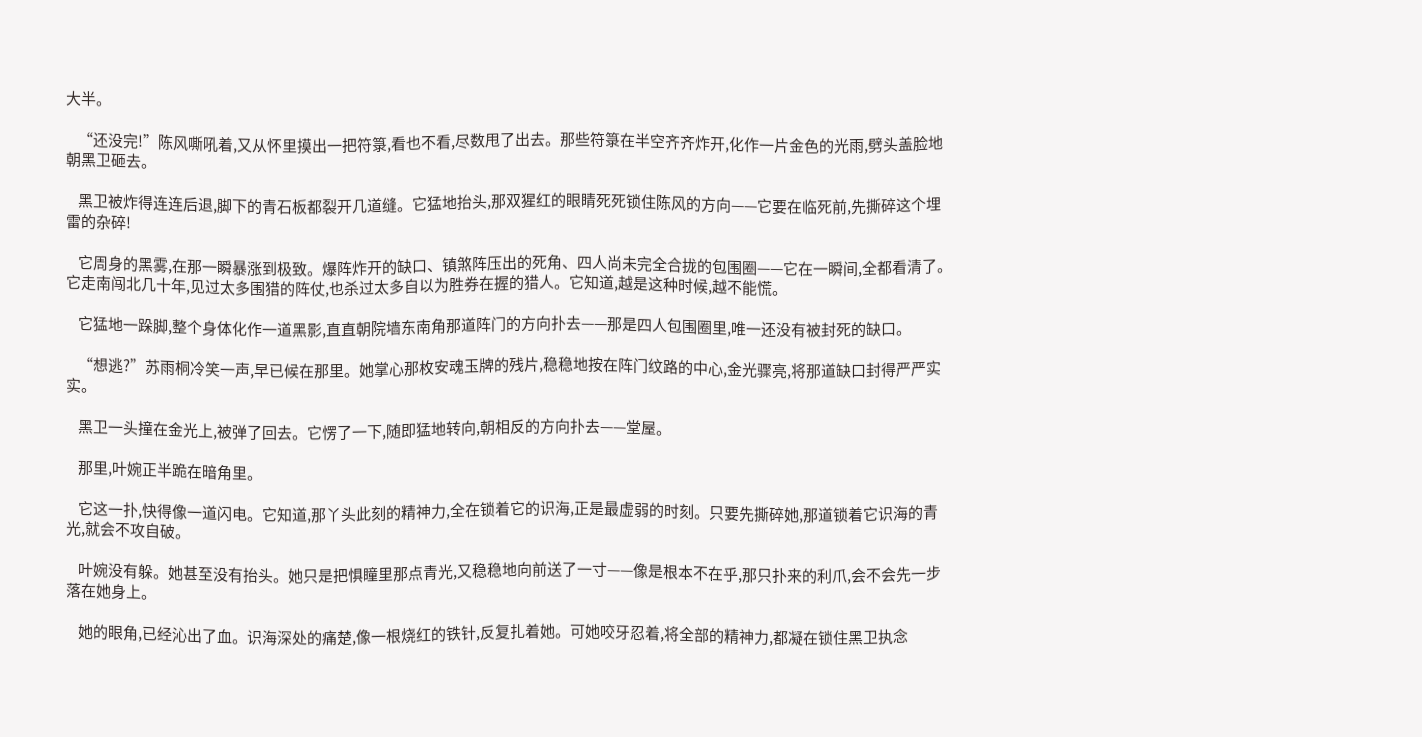大半。

    “还没完!”陈风嘶吼着,又从怀里摸出一把符箓,看也不看,尽数甩了出去。那些符箓在半空齐齐炸开,化作一片金色的光雨,劈头盖脸地朝黑卫砸去。

    黑卫被炸得连连后退,脚下的青石板都裂开几道缝。它猛地抬头,那双猩红的眼睛死死锁住陈风的方向——它要在临死前,先撕碎这个埋雷的杂碎!

    它周身的黑雾,在那一瞬暴涨到极致。爆阵炸开的缺口、镇煞阵压出的死角、四人尚未完全合拢的包围圈——它在一瞬间,全都看清了。它走南闯北几十年,见过太多围猎的阵仗,也杀过太多自以为胜券在握的猎人。它知道,越是这种时候,越不能慌。

    它猛地一跺脚,整个身体化作一道黑影,直直朝院墙东南角那道阵门的方向扑去——那是四人包围圈里,唯一还没有被封死的缺口。

    “想逃?”苏雨桐冷笑一声,早已候在那里。她掌心那枚安魂玉牌的残片,稳稳地按在阵门纹路的中心,金光骤亮,将那道缺口封得严严实实。

    黑卫一头撞在金光上,被弹了回去。它愣了一下,随即猛地转向,朝相反的方向扑去——堂屋。

    那里,叶婉正半跪在暗角里。

    它这一扑,快得像一道闪电。它知道,那丫头此刻的精神力,全在锁着它的识海,正是最虚弱的时刻。只要先撕碎她,那道锁着它识海的青光,就会不攻自破。

    叶婉没有躲。她甚至没有抬头。她只是把惧瞳里那点青光,又稳稳地向前送了一寸——像是根本不在乎,那只扑来的利爪,会不会先一步落在她身上。

    她的眼角,已经沁出了血。识海深处的痛楚,像一根烧红的铁针,反复扎着她。可她咬牙忍着,将全部的精神力,都凝在锁住黑卫执念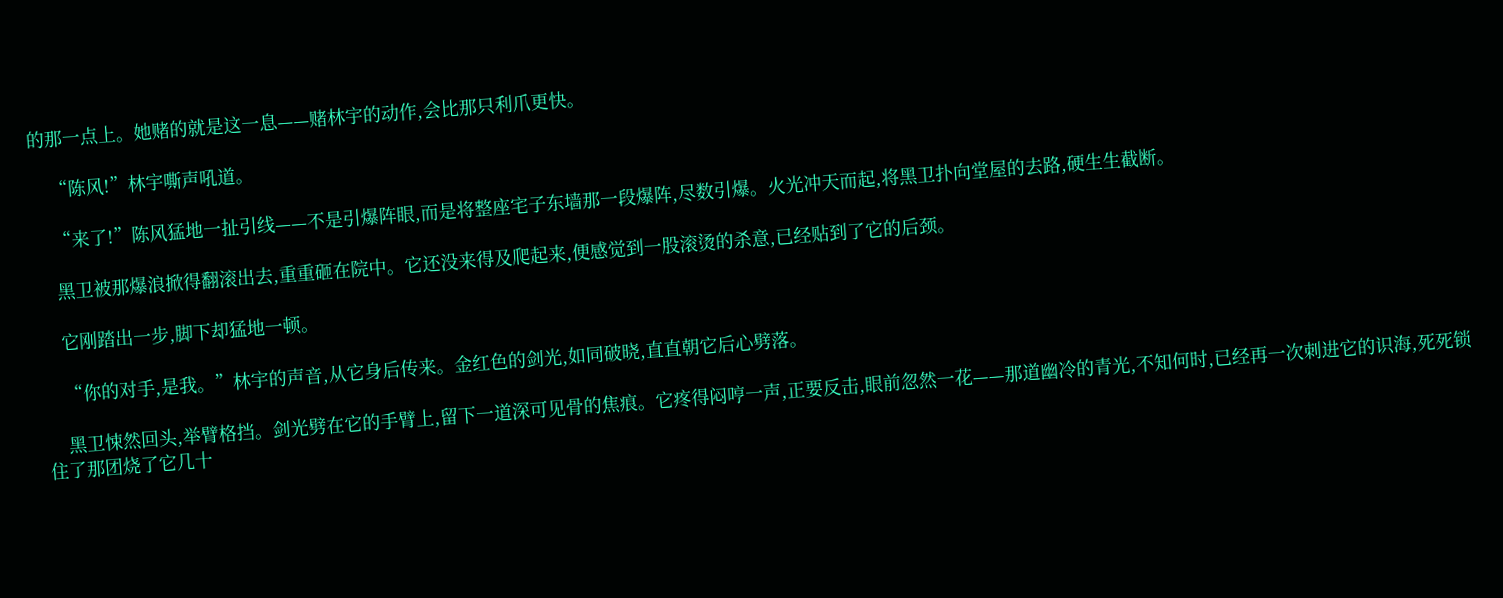的那一点上。她赌的就是这一息——赌林宇的动作,会比那只利爪更快。

    “陈风!”林宇嘶声吼道。

    “来了!”陈风猛地一扯引线——不是引爆阵眼,而是将整座宅子东墙那一段爆阵,尽数引爆。火光冲天而起,将黑卫扑向堂屋的去路,硬生生截断。

    黑卫被那爆浪掀得翻滚出去,重重砸在院中。它还没来得及爬起来,便感觉到一股滚烫的杀意,已经贴到了它的后颈。

    它刚踏出一步,脚下却猛地一顿。

    “你的对手,是我。”林宇的声音,从它身后传来。金红色的剑光,如同破晓,直直朝它后心劈落。

    黑卫悚然回头,举臂格挡。剑光劈在它的手臂上,留下一道深可见骨的焦痕。它疼得闷哼一声,正要反击,眼前忽然一花——那道幽冷的青光,不知何时,已经再一次刺进它的识海,死死锁住了那团烧了它几十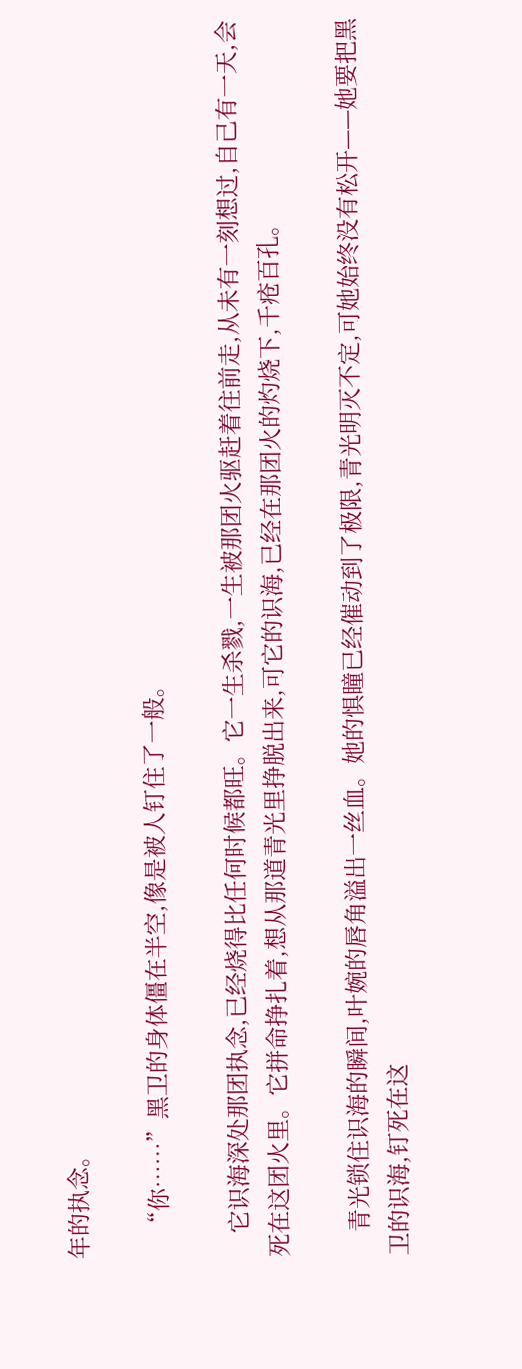年的执念。

    “你……”黑卫的身体僵在半空,像是被人钉住了一般。

    它识海深处那团执念,已经烧得比任何时候都旺。它一生杀戮,一生被那团火驱赶着往前走,从未有一刻想过,自己有一天,会死在这团火里。它拼命挣扎着,想从那道青光里挣脱出来,可它的识海,已经在那团火的灼烧下,千疮百孔。

    青光锁住识海的瞬间,叶婉的唇角溢出一丝血。她的惧瞳已经催动到了极限,青光明灭不定,可她始终没有松开——她要把黑卫的识海,钉死在这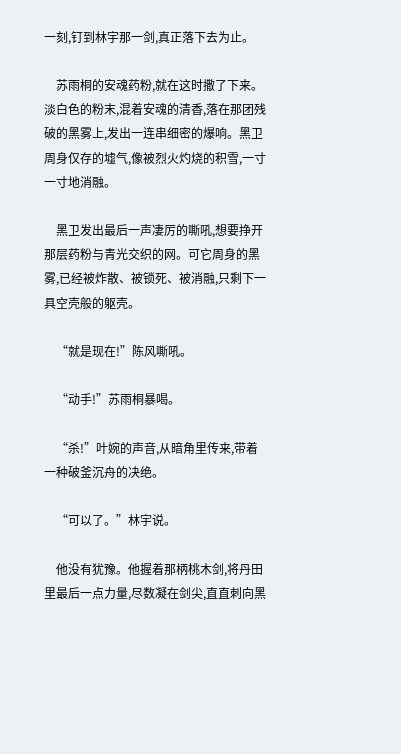一刻,钉到林宇那一剑,真正落下去为止。

    苏雨桐的安魂药粉,就在这时撒了下来。淡白色的粉末,混着安魂的清香,落在那团残破的黑雾上,发出一连串细密的爆响。黑卫周身仅存的墟气,像被烈火灼烧的积雪,一寸一寸地消融。

    黑卫发出最后一声凄厉的嘶吼,想要挣开那层药粉与青光交织的网。可它周身的黑雾,已经被炸散、被锁死、被消融,只剩下一具空壳般的躯壳。

    “就是现在!”陈风嘶吼。

    “动手!”苏雨桐暴喝。

    “杀!”叶婉的声音,从暗角里传来,带着一种破釜沉舟的决绝。

    “可以了。”林宇说。

    他没有犹豫。他握着那柄桃木剑,将丹田里最后一点力量,尽数凝在剑尖,直直刺向黑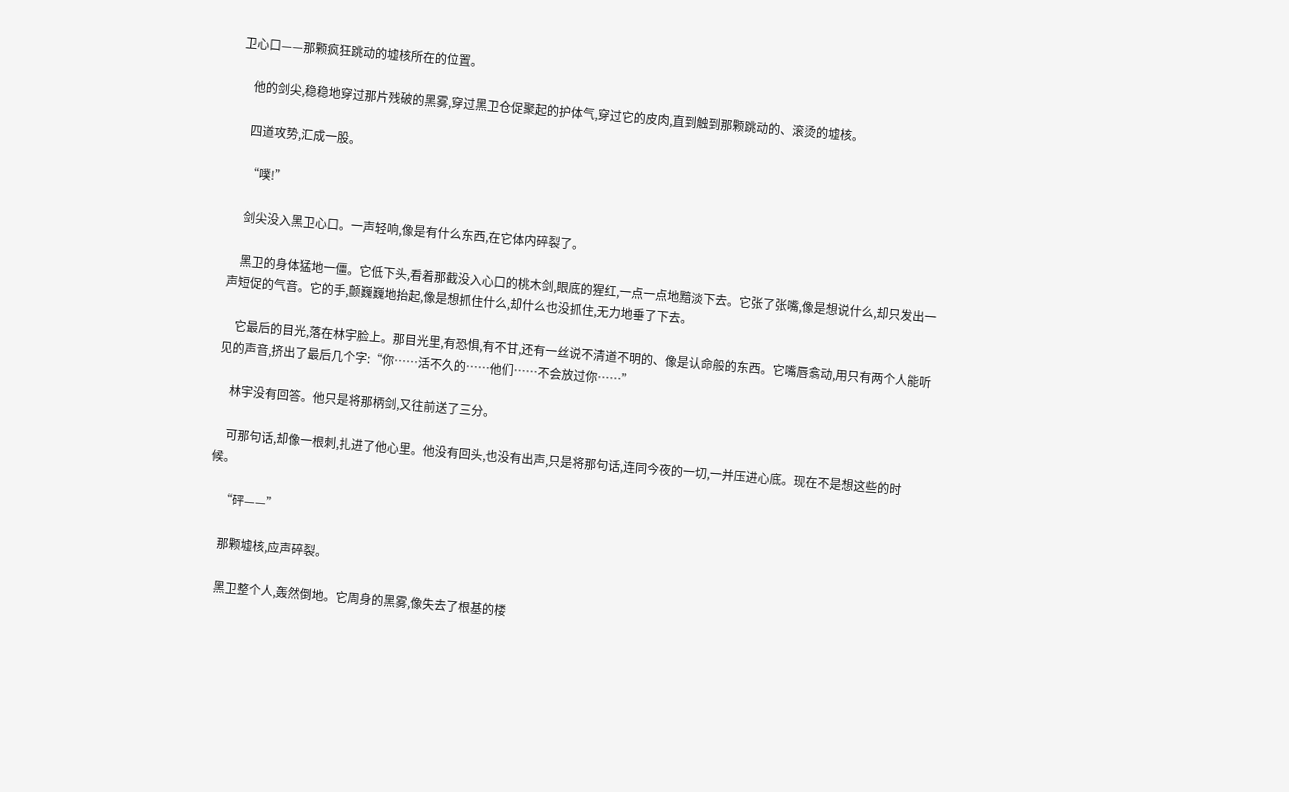卫心口——那颗疯狂跳动的墟核所在的位置。

    他的剑尖,稳稳地穿过那片残破的黑雾,穿过黑卫仓促聚起的护体气,穿过它的皮肉,直到触到那颗跳动的、滚烫的墟核。

    四道攻势,汇成一股。

    “噗!”

    剑尖没入黑卫心口。一声轻响,像是有什么东西,在它体内碎裂了。

    黑卫的身体猛地一僵。它低下头,看着那截没入心口的桃木剑,眼底的猩红,一点一点地黯淡下去。它张了张嘴,像是想说什么,却只发出一声短促的气音。它的手,颤巍巍地抬起,像是想抓住什么,却什么也没抓住,无力地垂了下去。

    它最后的目光,落在林宇脸上。那目光里,有恐惧,有不甘,还有一丝说不清道不明的、像是认命般的东西。它嘴唇翕动,用只有两个人能听见的声音,挤出了最后几个字:“你……活不久的……他们……不会放过你……”

    林宇没有回答。他只是将那柄剑,又往前送了三分。

    可那句话,却像一根刺,扎进了他心里。他没有回头,也没有出声,只是将那句话,连同今夜的一切,一并压进心底。现在不是想这些的时候。

    “砰——”

    那颗墟核,应声碎裂。

    黑卫整个人,轰然倒地。它周身的黑雾,像失去了根基的楼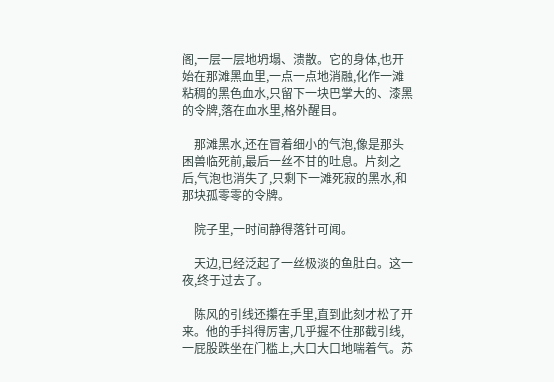阁,一层一层地坍塌、溃散。它的身体,也开始在那滩黑血里,一点一点地消融,化作一滩粘稠的黑色血水,只留下一块巴掌大的、漆黑的令牌,落在血水里,格外醒目。

    那滩黑水,还在冒着细小的气泡,像是那头困兽临死前,最后一丝不甘的吐息。片刻之后,气泡也消失了,只剩下一滩死寂的黑水,和那块孤零零的令牌。

    院子里,一时间静得落针可闻。

    天边,已经泛起了一丝极淡的鱼肚白。这一夜,终于过去了。

    陈风的引线还攥在手里,直到此刻才松了开来。他的手抖得厉害,几乎握不住那截引线,一屁股跌坐在门槛上,大口大口地喘着气。苏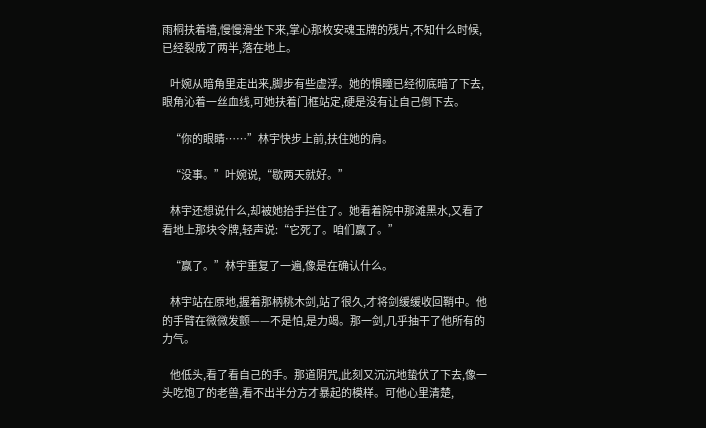雨桐扶着墙,慢慢滑坐下来,掌心那枚安魂玉牌的残片,不知什么时候,已经裂成了两半,落在地上。

    叶婉从暗角里走出来,脚步有些虚浮。她的惧瞳已经彻底暗了下去,眼角沁着一丝血线,可她扶着门框站定,硬是没有让自己倒下去。

    “你的眼睛……”林宇快步上前,扶住她的肩。

    “没事。”叶婉说,“歇两天就好。”

    林宇还想说什么,却被她抬手拦住了。她看着院中那滩黑水,又看了看地上那块令牌,轻声说:“它死了。咱们赢了。”

    “赢了。”林宇重复了一遍,像是在确认什么。

    林宇站在原地,握着那柄桃木剑,站了很久,才将剑缓缓收回鞘中。他的手臂在微微发颤——不是怕,是力竭。那一剑,几乎抽干了他所有的力气。

    他低头,看了看自己的手。那道阴咒,此刻又沉沉地蛰伏了下去,像一头吃饱了的老兽,看不出半分方才暴起的模样。可他心里清楚,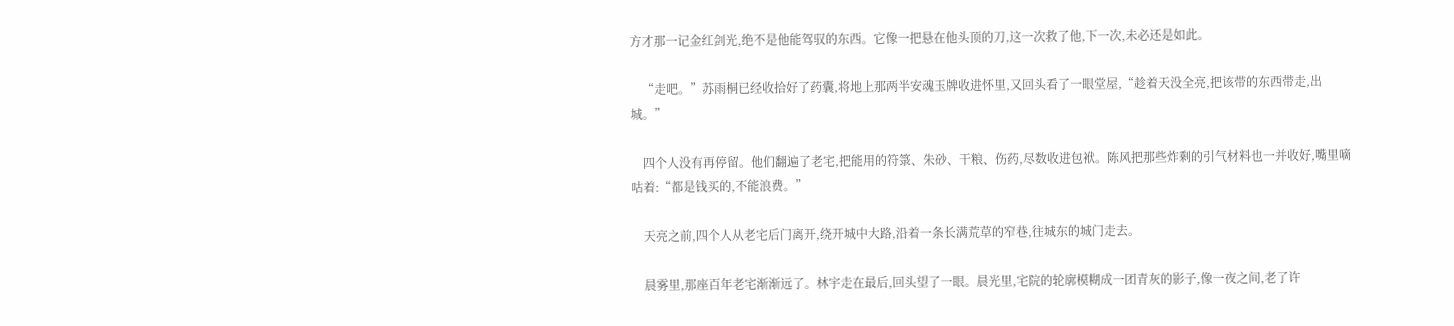方才那一记金红剑光,绝不是他能驾驭的东西。它像一把悬在他头顶的刀,这一次救了他,下一次,未必还是如此。

    “走吧。”苏雨桐已经收拾好了药囊,将地上那两半安魂玉牌收进怀里,又回头看了一眼堂屋,“趁着天没全亮,把该带的东西带走,出城。”

    四个人没有再停留。他们翻遍了老宅,把能用的符箓、朱砂、干粮、伤药,尽数收进包袱。陈风把那些炸剩的引气材料也一并收好,嘴里嘀咕着:“都是钱买的,不能浪费。”

    天亮之前,四个人从老宅后门离开,绕开城中大路,沿着一条长满荒草的窄巷,往城东的城门走去。

    晨雾里,那座百年老宅渐渐远了。林宇走在最后,回头望了一眼。晨光里,宅院的轮廓模糊成一团青灰的影子,像一夜之间,老了许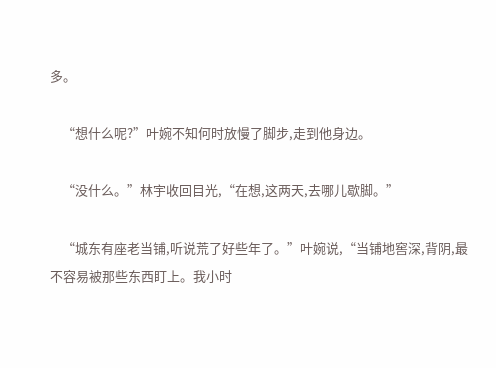多。

    “想什么呢?”叶婉不知何时放慢了脚步,走到他身边。

    “没什么。”林宇收回目光,“在想,这两天,去哪儿歇脚。”

    “城东有座老当铺,听说荒了好些年了。”叶婉说,“当铺地窖深,背阴,最不容易被那些东西盯上。我小时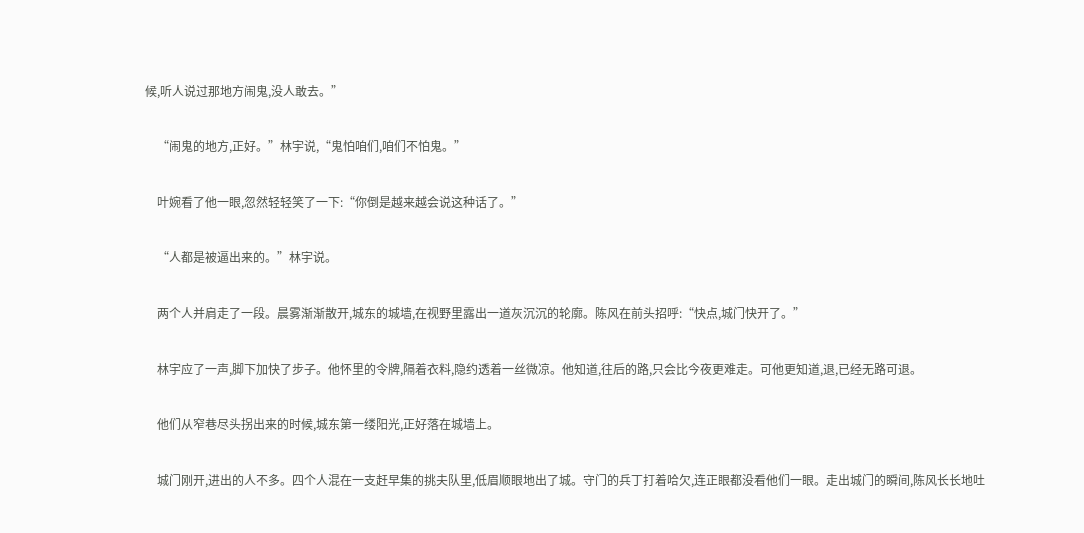候,听人说过那地方闹鬼,没人敢去。”

    “闹鬼的地方,正好。”林宇说,“鬼怕咱们,咱们不怕鬼。”

    叶婉看了他一眼,忽然轻轻笑了一下:“你倒是越来越会说这种话了。”

    “人都是被逼出来的。”林宇说。

    两个人并肩走了一段。晨雾渐渐散开,城东的城墙,在视野里露出一道灰沉沉的轮廓。陈风在前头招呼:“快点,城门快开了。”

    林宇应了一声,脚下加快了步子。他怀里的令牌,隔着衣料,隐约透着一丝微凉。他知道,往后的路,只会比今夜更难走。可他更知道,退,已经无路可退。

    他们从窄巷尽头拐出来的时候,城东第一缕阳光,正好落在城墙上。

    城门刚开,进出的人不多。四个人混在一支赶早集的挑夫队里,低眉顺眼地出了城。守门的兵丁打着哈欠,连正眼都没看他们一眼。走出城门的瞬间,陈风长长地吐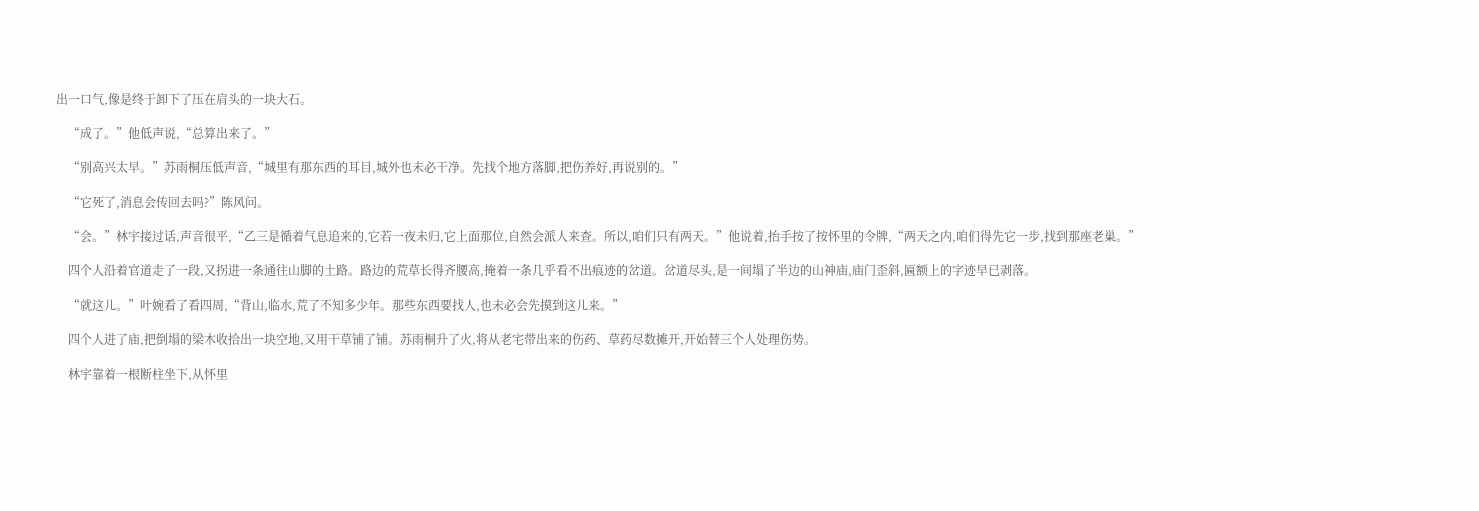出一口气,像是终于卸下了压在肩头的一块大石。

    “成了。”他低声说,“总算出来了。”

    “别高兴太早。”苏雨桐压低声音,“城里有那东西的耳目,城外也未必干净。先找个地方落脚,把伤养好,再说别的。”

    “它死了,消息会传回去吗?”陈风问。

    “会。”林宇接过话,声音很平,“乙三是循着气息追来的,它若一夜未归,它上面那位,自然会派人来查。所以,咱们只有两天。”他说着,抬手按了按怀里的令牌,“两天之内,咱们得先它一步,找到那座老巢。”

    四个人沿着官道走了一段,又拐进一条通往山脚的土路。路边的荒草长得齐腰高,掩着一条几乎看不出痕迹的岔道。岔道尽头,是一间塌了半边的山神庙,庙门歪斜,匾额上的字迹早已剥落。

    “就这儿。”叶婉看了看四周,“背山,临水,荒了不知多少年。那些东西要找人,也未必会先摸到这儿来。”

    四个人进了庙,把倒塌的梁木收拾出一块空地,又用干草铺了铺。苏雨桐升了火,将从老宅带出来的伤药、草药尽数摊开,开始替三个人处理伤势。

    林宇靠着一根断柱坐下,从怀里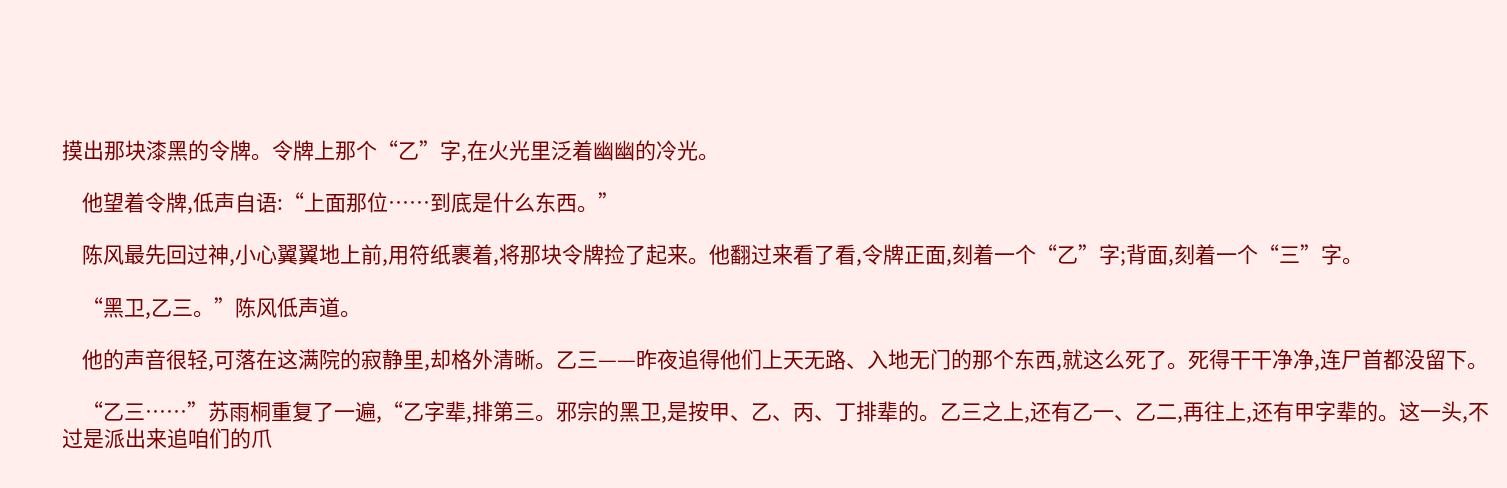摸出那块漆黑的令牌。令牌上那个“乙”字,在火光里泛着幽幽的冷光。

    他望着令牌,低声自语:“上面那位……到底是什么东西。”

    陈风最先回过神,小心翼翼地上前,用符纸裹着,将那块令牌捡了起来。他翻过来看了看,令牌正面,刻着一个“乙”字;背面,刻着一个“三”字。

    “黑卫,乙三。”陈风低声道。

    他的声音很轻,可落在这满院的寂静里,却格外清晰。乙三——昨夜追得他们上天无路、入地无门的那个东西,就这么死了。死得干干净净,连尸首都没留下。

    “乙三……”苏雨桐重复了一遍,“乙字辈,排第三。邪宗的黑卫,是按甲、乙、丙、丁排辈的。乙三之上,还有乙一、乙二,再往上,还有甲字辈的。这一头,不过是派出来追咱们的爪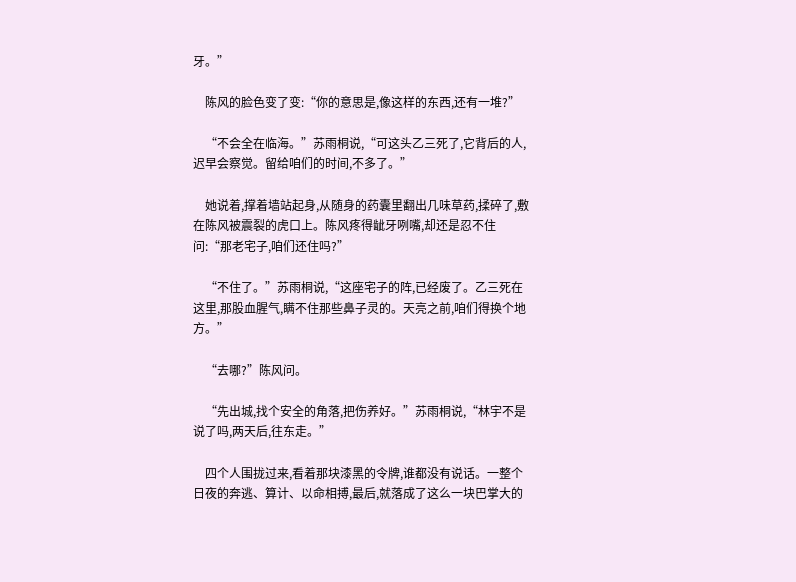牙。”

    陈风的脸色变了变:“你的意思是,像这样的东西,还有一堆?”

    “不会全在临海。”苏雨桐说,“可这头乙三死了,它背后的人,迟早会察觉。留给咱们的时间,不多了。”

    她说着,撑着墙站起身,从随身的药囊里翻出几味草药,揉碎了,敷在陈风被震裂的虎口上。陈风疼得龇牙咧嘴,却还是忍不住问:“那老宅子,咱们还住吗?”

    “不住了。”苏雨桐说,“这座宅子的阵,已经废了。乙三死在这里,那股血腥气,瞒不住那些鼻子灵的。天亮之前,咱们得换个地方。”

    “去哪?”陈风问。

    “先出城,找个安全的角落,把伤养好。”苏雨桐说,“林宇不是说了吗,两天后,往东走。”

    四个人围拢过来,看着那块漆黑的令牌,谁都没有说话。一整个日夜的奔逃、算计、以命相搏,最后,就落成了这么一块巴掌大的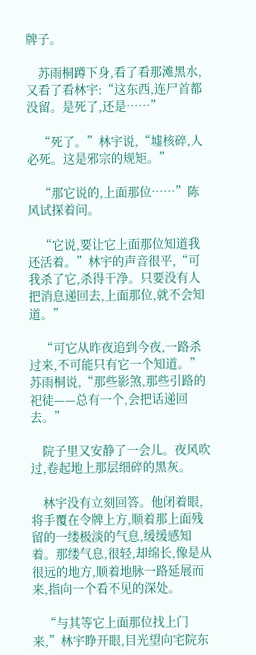牌子。

    苏雨桐蹲下身,看了看那滩黑水,又看了看林宇:“这东西,连尸首都没留。是死了,还是……”

    “死了。”林宇说,“墟核碎,人必死。这是邪宗的规矩。”

    “那它说的,上面那位……”陈风试探着问。

    “它说,要让它上面那位知道我还活着。”林宇的声音很平,“可我杀了它,杀得干净。只要没有人把消息递回去,上面那位,就不会知道。”

    “可它从昨夜追到今夜,一路杀过来,不可能只有它一个知道。”苏雨桐说,“那些影煞,那些引路的祀徒——总有一个,会把话递回去。”

    院子里又安静了一会儿。夜风吹过,卷起地上那层细碎的黑灰。

    林宇没有立刻回答。他闭着眼,将手覆在令牌上方,顺着那上面残留的一缕极淡的气息,缓缓感知着。那缕气息,很轻,却绵长,像是从很远的地方,顺着地脉一路延展而来,指向一个看不见的深处。

    “与其等它上面那位找上门来,”林宇睁开眼,目光望向宅院东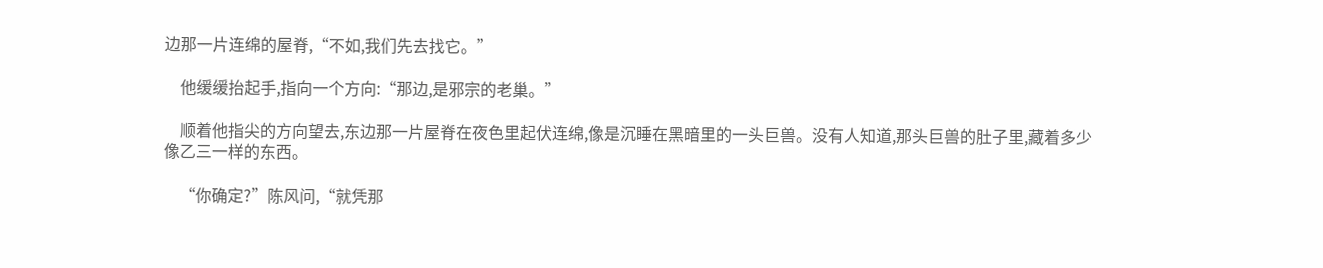边那一片连绵的屋脊,“不如,我们先去找它。”

    他缓缓抬起手,指向一个方向:“那边,是邪宗的老巢。”

    顺着他指尖的方向望去,东边那一片屋脊在夜色里起伏连绵,像是沉睡在黑暗里的一头巨兽。没有人知道,那头巨兽的肚子里,藏着多少像乙三一样的东西。

    “你确定?”陈风问,“就凭那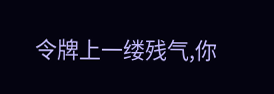令牌上一缕残气,你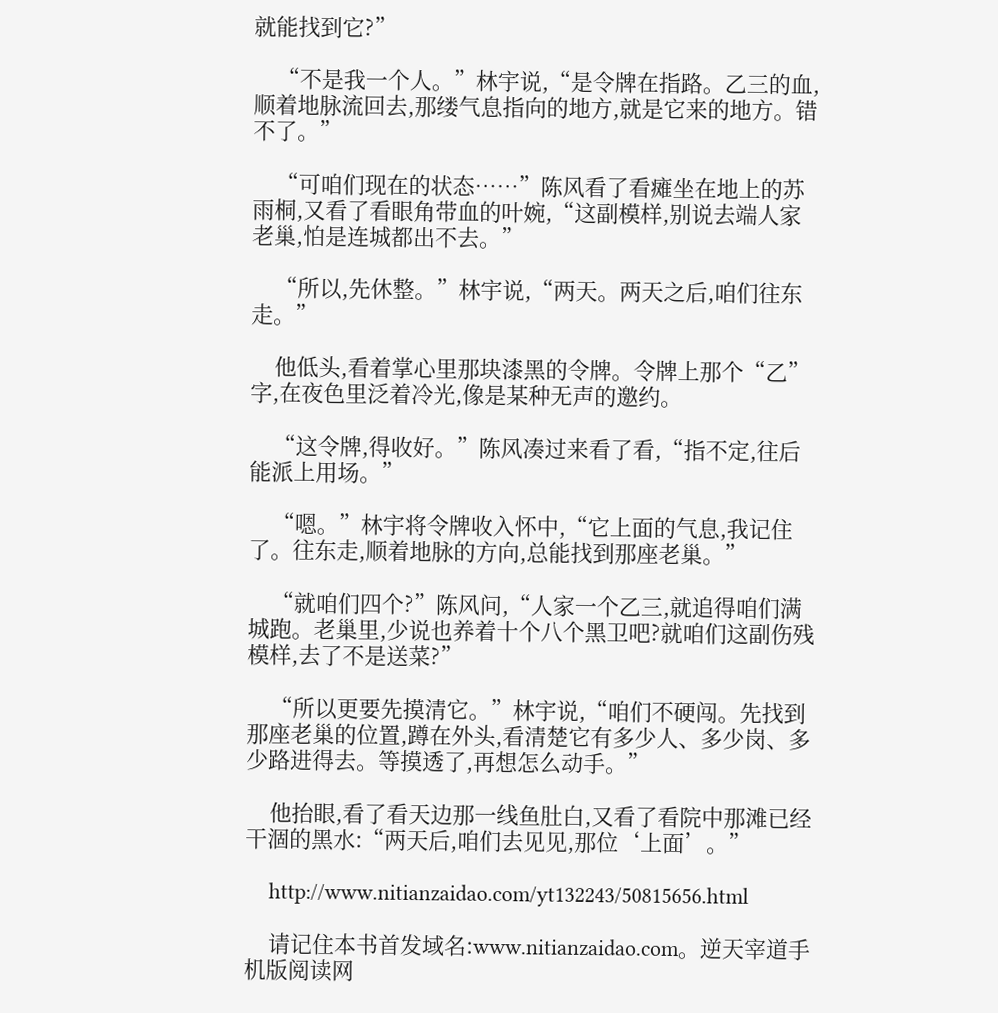就能找到它?”

    “不是我一个人。”林宇说,“是令牌在指路。乙三的血,顺着地脉流回去,那缕气息指向的地方,就是它来的地方。错不了。”

    “可咱们现在的状态……”陈风看了看瘫坐在地上的苏雨桐,又看了看眼角带血的叶婉,“这副模样,别说去端人家老巢,怕是连城都出不去。”

    “所以,先休整。”林宇说,“两天。两天之后,咱们往东走。”

    他低头,看着掌心里那块漆黑的令牌。令牌上那个“乙”字,在夜色里泛着冷光,像是某种无声的邀约。

    “这令牌,得收好。”陈风凑过来看了看,“指不定,往后能派上用场。”

    “嗯。”林宇将令牌收入怀中,“它上面的气息,我记住了。往东走,顺着地脉的方向,总能找到那座老巢。”

    “就咱们四个?”陈风问,“人家一个乙三,就追得咱们满城跑。老巢里,少说也养着十个八个黑卫吧?就咱们这副伤残模样,去了不是送菜?”

    “所以更要先摸清它。”林宇说,“咱们不硬闯。先找到那座老巢的位置,蹲在外头,看清楚它有多少人、多少岗、多少路进得去。等摸透了,再想怎么动手。”

    他抬眼,看了看天边那一线鱼肚白,又看了看院中那滩已经干涸的黑水:“两天后,咱们去见见,那位‘上面’。”

    http://www.nitianzaidao.com/yt132243/50815656.html

    请记住本书首发域名:www.nitianzaidao.com。逆天宰道手机版阅读网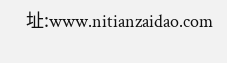址:www.nitianzaidao.com